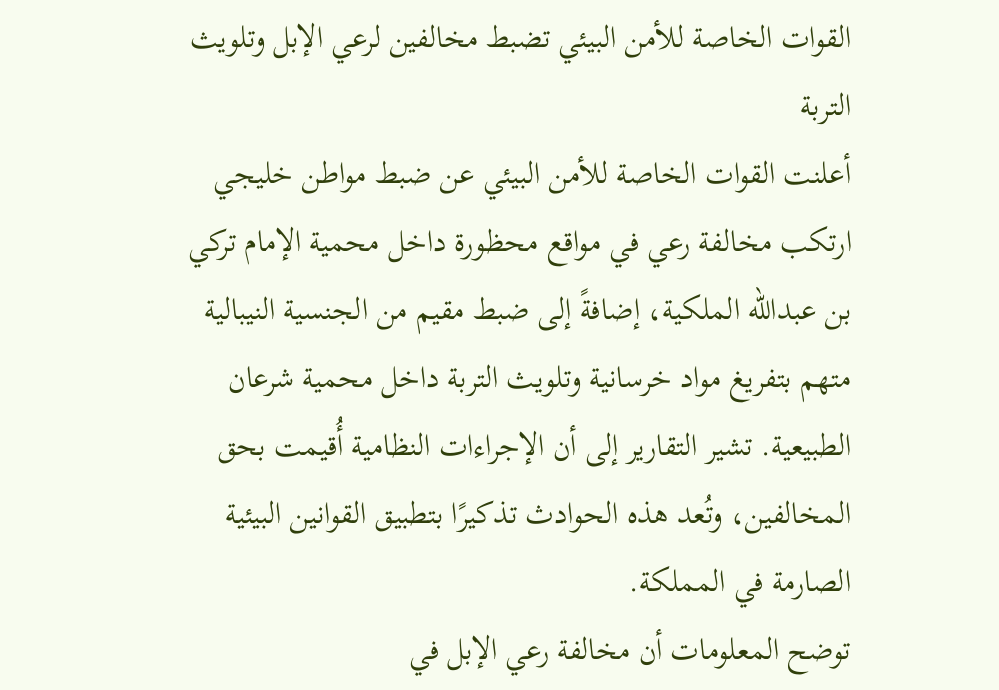القوات الخاصة للأمن البيئي تضبط مخالفين لرعي الإبل وتلويث التربة
أعلنت القوات الخاصة للأمن البيئي عن ضبط مواطن خليجي ارتكب مخالفة رعي في مواقع محظورة داخل محمية الإمام تركي بن عبدالله الملكية، إضافةً إلى ضبط مقيم من الجنسية النيبالية متهم بتفريغ مواد خرسانية وتلويث التربة داخل محمية شرعان الطبيعية. تشير التقارير إلى أن الإجراءات النظامية أُقيمت بحق المخالفين، وتُعد هذه الحوادث تذكيرًا بتطبيق القوانين البيئية الصارمة في المملكة.
توضح المعلومات أن مخالفة رعي الإبل في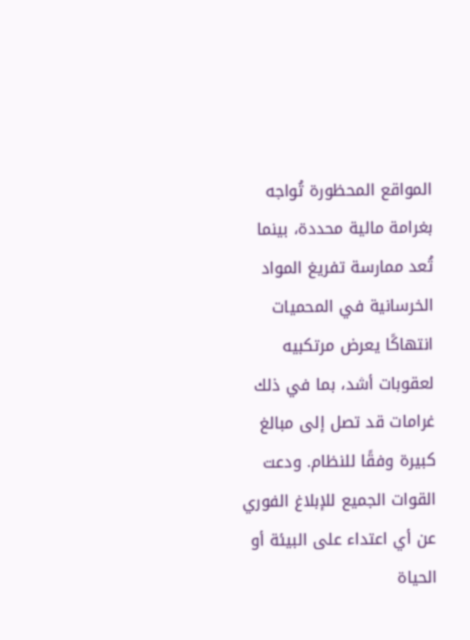المواقع المحظورة تُواجه بغرامة مالية محددة، بينما تُعد ممارسة تفريغ المواد الخرسانية في المحميات انتهاكًا يعرض مرتكبيه لعقوبات أشد، بما في ذلك غرامات قد تصل إلى مبالغ كبيرة وفقًا للنظام. ودعت القوات الجميع للإبلاغ الفوري عن أي اعتداء على البيئة أو الحياة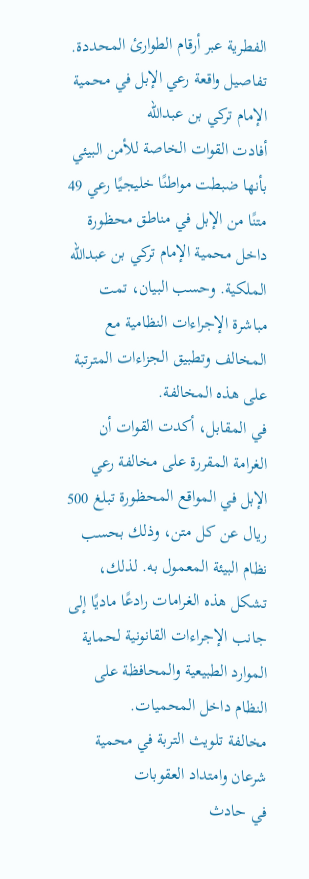الفطرية عبر أرقام الطوارئ المحددة.
تفاصيل واقعة رعي الإبل في محمية الإمام تركي بن عبدالله
أفادت القوات الخاصة للأمن البيئي بأنها ضبطت مواطنًا خليجيًا رعي 49 متنًا من الإبل في مناطق محظورة داخل محمية الإمام تركي بن عبدالله الملكية. وحسب البيان، تمت مباشرة الإجراءات النظامية مع المخالف وتطبيق الجزاءات المترتبة على هذه المخالفة.
في المقابل، أكدت القوات أن الغرامة المقررة على مخالفة رعي الإبل في المواقع المحظورة تبلغ 500 ريال عن كل متن، وذلك بحسب نظام البيئة المعمول به. لذلك، تشكل هذه الغرامات رادعًا ماديًا إلى جانب الإجراءات القانونية لحماية الموارد الطبيعية والمحافظة على النظام داخل المحميات.
مخالفة تلويث التربة في محمية شرعان وامتداد العقوبات
في حادث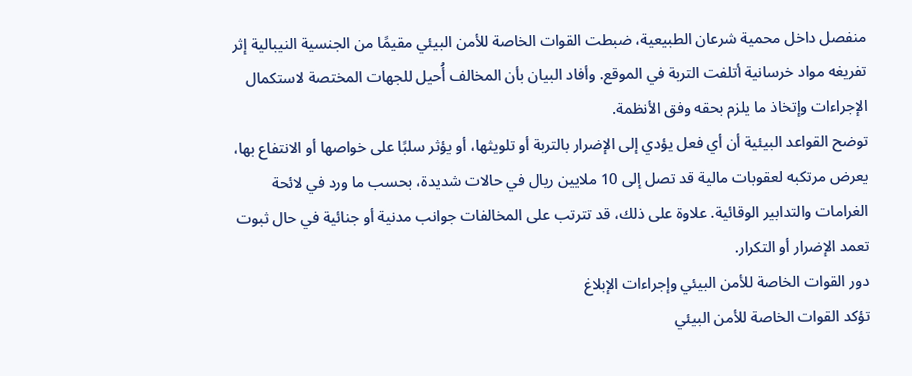منفصل داخل محمية شرعان الطبيعية، ضبطت القوات الخاصة للأمن البيئي مقيمًا من الجنسية النيبالية إثر تفريغه مواد خرسانية أتلفت التربة في الموقع. وأفاد البيان بأن المخالف أُحيل للجهات المختصة لاستكمال الإجراءات وإتخاذ ما يلزم بحقه وفق الأنظمة.
توضح القواعد البيئية أن أي فعل يؤدي إلى الإضرار بالتربة أو تلويثها، أو يؤثر سلبًا على خواصها أو الانتفاع بها، يعرض مرتكبه لعقوبات مالية قد تصل إلى 10 ملايين ريال في حالات شديدة، بحسب ما ورد في لائحة الغرامات والتدابير الوقائية. علاوة على ذلك، قد تترتب على المخالفات جوانب مدنية أو جنائية في حال ثبوت تعمد الإضرار أو التكرار.
دور القوات الخاصة للأمن البيئي وإجراءات الإبلاغ
تؤكد القوات الخاصة للأمن البيئي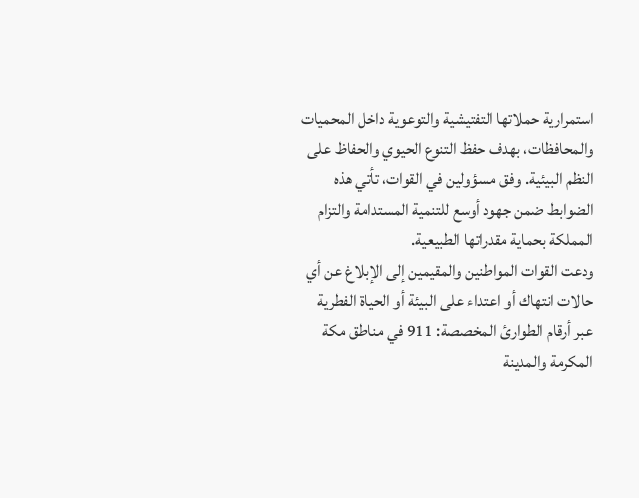استمرارية حملاتها التفتيشية والتوعوية داخل المحميات والمحافظات، بهدف حفظ التنوع الحيوي والحفاظ على النظم البيئية. وفق مسؤولين في القوات، تأتي هذه الضوابط ضمن جهود أوسع للتنمية المستدامة والتزام المملكة بحماية مقدراتها الطبيعية.
ودعت القوات المواطنين والمقيمين إلى الإبلاغ عن أي حالات انتهاك أو اعتداء على البيئة أو الحياة الفطرية عبر أرقام الطوارئ المخصصة: 911 في مناطق مكة المكرمة والمدينة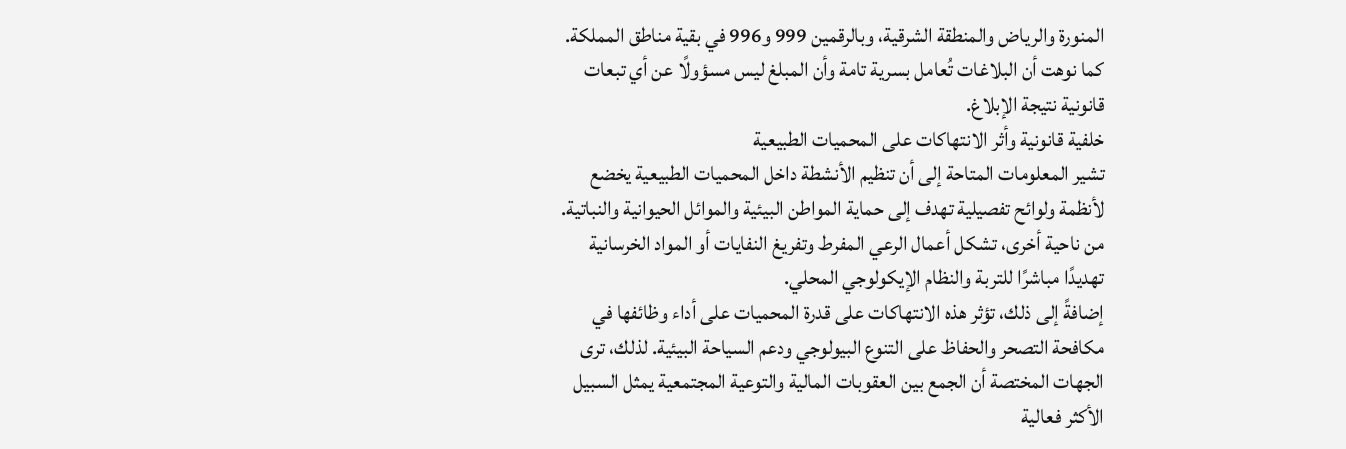المنورة والرياض والمنطقة الشرقية، وبالرقمين 999 و996 في بقية مناطق المملكة. كما نوهت أن البلاغات تُعامل بسرية تامة وأن المبلغ ليس مسؤولًا عن أي تبعات قانونية نتيجة الإبلاغ.
خلفية قانونية وأثر الانتهاكات على المحميات الطبيعية
تشير المعلومات المتاحة إلى أن تنظيم الأنشطة داخل المحميات الطبيعية يخضع لأنظمة ولوائح تفصيلية تهدف إلى حماية المواطن البيئية والموائل الحيوانية والنباتية. من ناحية أخرى، تشكل أعمال الرعي المفرط وتفريغ النفايات أو المواد الخرسانية تهديدًا مباشرًا للتربة والنظام الإيكولوجي المحلي.
إضافةً إلى ذلك، تؤثر هذه الانتهاكات على قدرة المحميات على أداء وظائفها في مكافحة التصحر والحفاظ على التنوع البيولوجي ودعم السياحة البيئية. لذلك، ترى الجهات المختصة أن الجمع بين العقوبات المالية والتوعية المجتمعية يمثل السبيل الأكثر فعالية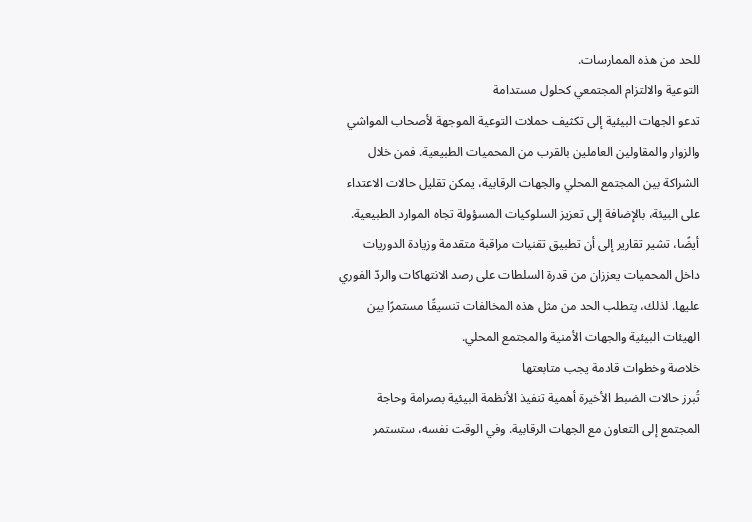للحد من هذه الممارسات.
التوعية والالتزام المجتمعي كحلول مستدامة
تدعو الجهات البيئية إلى تكثيف حملات التوعية الموجهة لأصحاب المواشي والزوار والمقاولين العاملين بالقرب من المحميات الطبيعية. فمن خلال الشراكة بين المجتمع المحلي والجهات الرقابية، يمكن تقليل حالات الاعتداء على البيئة، بالإضافة إلى تعزيز السلوكيات المسؤولة تجاه الموارد الطبيعية.
أيضًا، تشير تقارير إلى أن تطبيق تقنيات مراقبة متقدمة وزيادة الدوريات داخل المحميات يعززان من قدرة السلطات على رصد الانتهاكات والردّ الفوري عليها. لذلك، يتطلب الحد من مثل هذه المخالفات تنسيقًا مستمرًا بين الهيئات البيئية والجهات الأمنية والمجتمع المحلي.
خلاصة وخطوات قادمة يجب متابعتها
تُبرز حالات الضبط الأخيرة أهمية تنفيذ الأنظمة البيئية بصرامة وحاجة المجتمع إلى التعاون مع الجهات الرقابية. وفي الوقت نفسه، ستستمر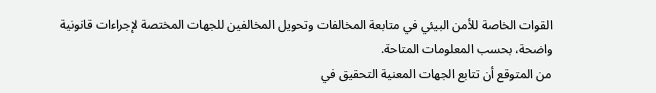القوات الخاصة للأمن البيئي في متابعة المخالفات وتحويل المخالفين للجهات المختصة لإجراءات قانونية واضحة، بحسب المعلومات المتاحة.
من المتوقع أن تتابع الجهات المعنية التحقيق في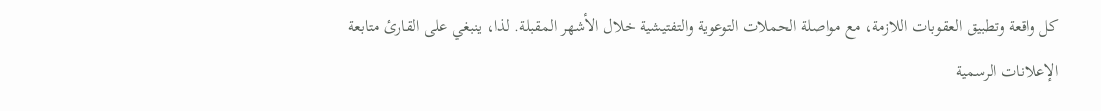كل واقعة وتطبيق العقوبات اللازمة، مع مواصلة الحملات التوعوية والتفتيشية خلال الأشهر المقبلة. لذا، ينبغي على القارئ متابعة الإعلانات الرسمية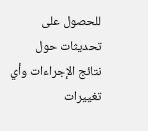للحصول على تحديثات حول نتائج الإجراءات وأي تغييرات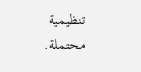تنظيمية محتملة.